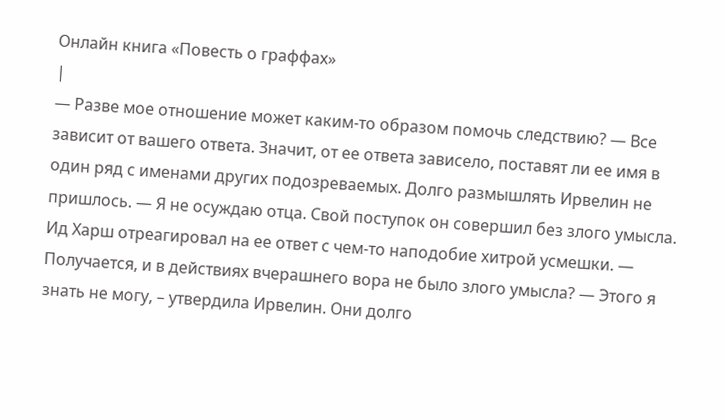Онлайн книга «Повесть о граффах»
|
— Разве мое отношение может каким-то образом помочь следствию? — Все зависит от вашего ответа. Значит, от ее ответа зависело, поставят ли ее имя в один ряд с именами других подозреваемых. Долго размышлять Ирвелин не пришлось. — Я не осуждаю отца. Свой поступок он совершил без злого умысла. Ид Харш отреагировал на ее ответ с чем-то наподобие хитрой усмешки. — Получается, и в действиях вчерашнего вора не было злого умысла? — Этого я знать не могу, – утвердила Ирвелин. Они долго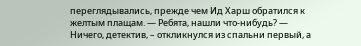переглядывались, прежде чем Ид Харш обратился к желтым плащам. — Ребята, нашли что-нибудь? — Ничего, детектив, – откликнулся из спальни первый, а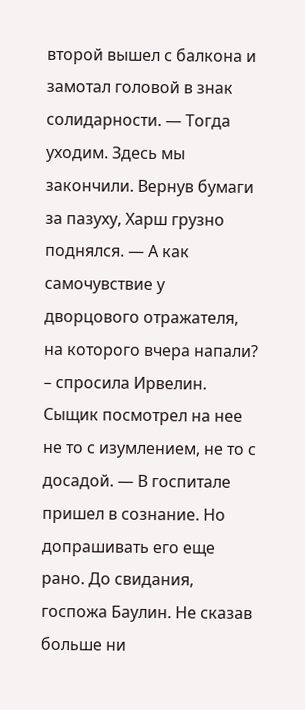второй вышел с балкона и замотал головой в знак солидарности. — Тогда уходим. Здесь мы закончили. Вернув бумаги за пазуху, Харш грузно поднялся. — А как самочувствие у дворцового отражателя, на которого вчера напали? – спросила Ирвелин. Сыщик посмотрел на нее не то с изумлением, не то с досадой. — В госпитале пришел в сознание. Но допрашивать его еще рано. До свидания, госпожа Баулин. Не сказав больше ни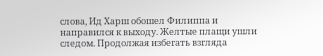слова, Ид Харш обошел Филиппа и направился к выходу. Желтые плащи ушли следом. Продолжая избегать взгляда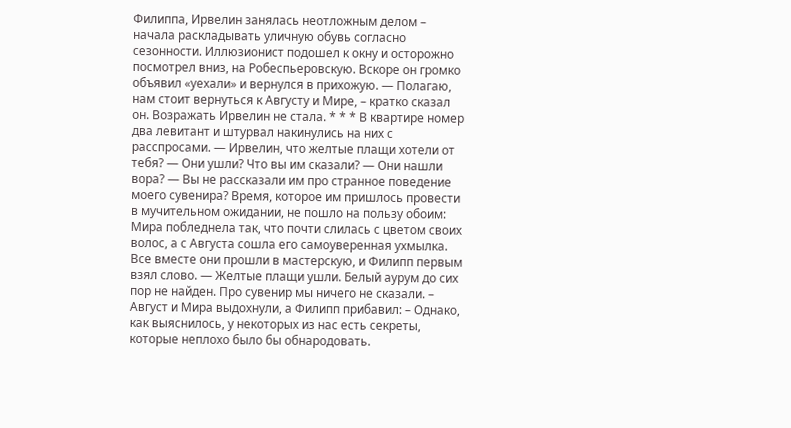Филиппа, Ирвелин занялась неотложным делом – начала раскладывать уличную обувь согласно сезонности. Иллюзионист подошел к окну и осторожно посмотрел вниз, на Робеспьеровскую. Вскоре он громко объявил «уехали» и вернулся в прихожую. — Полагаю, нам стоит вернуться к Августу и Мире, – кратко сказал он. Возражать Ирвелин не стала. * * * В квартире номер два левитант и штурвал накинулись на них с расспросами. — Ирвелин, что желтые плащи хотели от тебя? — Они ушли? Что вы им сказали? — Они нашли вора? — Вы не рассказали им про странное поведение моего сувенира? Время, которое им пришлось провести в мучительном ожидании, не пошло на пользу обоим: Мира побледнела так, что почти слилась с цветом своих волос, а с Августа сошла его самоуверенная ухмылка. Все вместе они прошли в мастерскую, и Филипп первым взял слово. — Желтые плащи ушли. Белый аурум до сих пор не найден. Про сувенир мы ничего не сказали. – Август и Мира выдохнули, а Филипп прибавил: – Однако, как выяснилось, у некоторых из нас есть секреты, которые неплохо было бы обнародовать.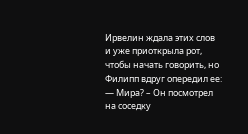Ирвелин ждала этих слов и уже приоткрыла рот, чтобы начать говорить, но Филипп вдруг опередил ее: — Мира? – Он посмотрел на соседку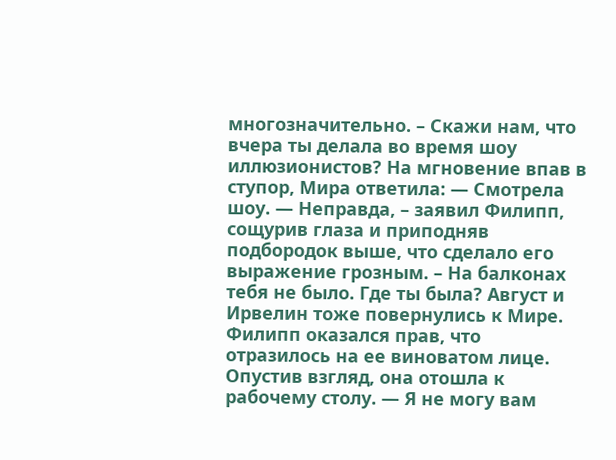многозначительно. – Скажи нам, что вчера ты делала во время шоу иллюзионистов? На мгновение впав в ступор, Мира ответила: — Смотрела шоу. — Неправда, – заявил Филипп, сощурив глаза и приподняв подбородок выше, что сделало его выражение грозным. – На балконах тебя не было. Где ты была? Август и Ирвелин тоже повернулись к Мире. Филипп оказался прав, что отразилось на ее виноватом лице. Опустив взгляд, она отошла к рабочему столу. — Я не могу вам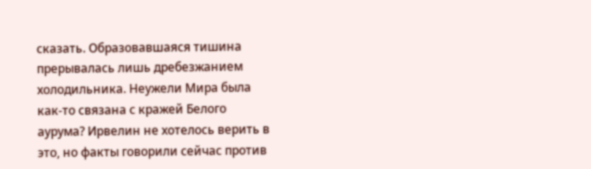сказать. Образовавшаяся тишина прерывалась лишь дребезжанием холодильника. Неужели Мира была как-то связана с кражей Белого аурума? Ирвелин не хотелось верить в это, но факты говорили сейчас против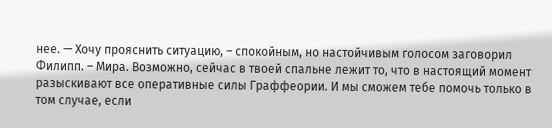нее. — Хочу прояснить ситуацию, – спокойным, но настойчивым голосом заговорил Филипп. – Мира. Возможно, сейчас в твоей спальне лежит то, что в настоящий момент разыскивают все оперативные силы Граффеории. И мы сможем тебе помочь только в том случае, если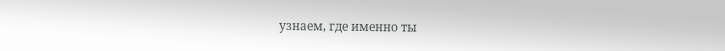узнаем, где именно ты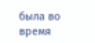была во время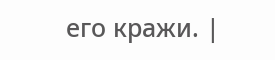его кражи. |